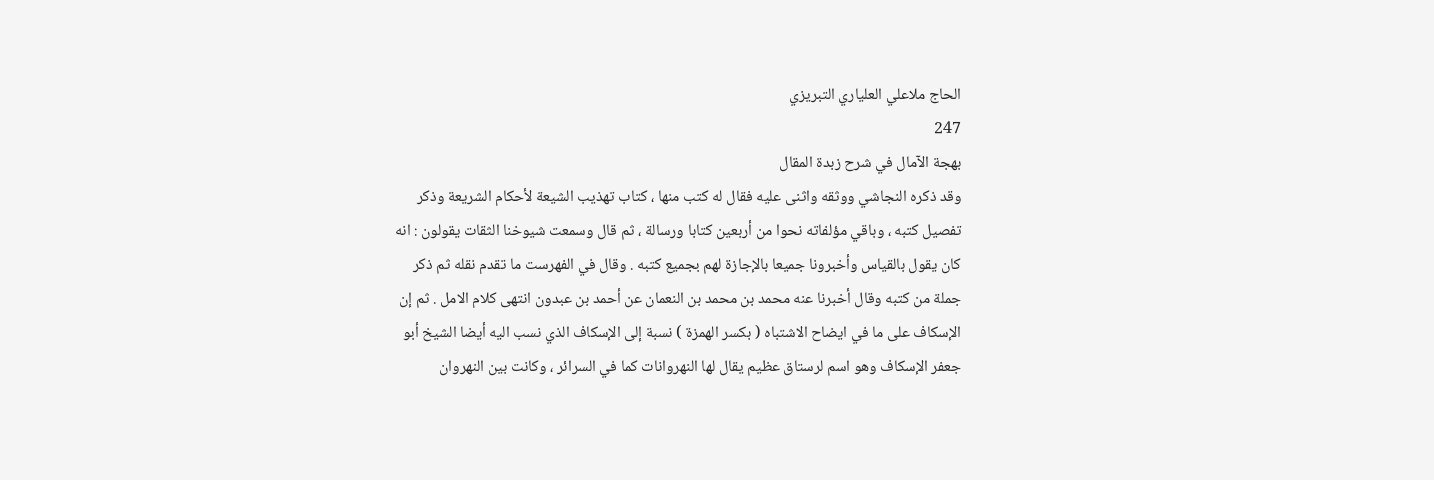الحاج ملاعلي العلياري التبريزي
247
بهجة الآمال في شرح زبدة المقال
وقد ذكره النجاشي ووثقه واثنى عليه فقال له كتب منها ، كتاب تهذيب الشيعة لأحكام الشريعة وذكر تفصيل كتبه ، وباقي مؤلفاته نحوا من أربعين كتابا ورسالة ، ثم قال وسمعت شيوخنا الثقات يقولون : انه كان يقول بالقياس وأخبرونا جميعا بالإجازة لهم بجميع كتبه . وقال في الفهرست ما تقدم نقله ثم ذكر جملة من كتبه وقال أخبرنا عنه محمد بن محمد بن النعمان عن أحمد بن عبدون انتهى كلام الامل . ثم إن الإسكاف على ما في ايضاح الاشتباه ( بكسر الهمزة ) نسبة إلى الإسكاف الذي نسب اليه أيضا الشيخ أبو جعفر الإسكاف وهو اسم لرستاق عظيم يقال لها النهروانات كما في السرائر ، وكانت بين النهروان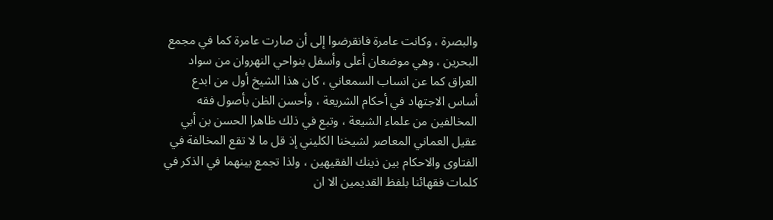والبصرة ، وكانت عامرة فانقرضوا إلى أن صارت عامرة كما في مجمع البحرين ، وهي موضعان أعلى وأسفل بنواحي النهروان من سواد العراق كما عن انساب السمعاني ، كان هذا الشيخ أول من ابدع أساس الاجتهاد في أحكام الشريعة ، وأحسن الظن بأصول فقه المخالفين من علماء الشيعة ، وتبع في ذلك ظاهرا الحسن بن أبي عقيل العماني المعاصر لشيخنا الكليني إذ قل ما لا تقع المخالفة في الفتاوى والاحكام بين ذينك الفقيهين ، ولذا تجمع بينهما في الذكر في كلمات فقهائنا بلفظ القديمين الا ان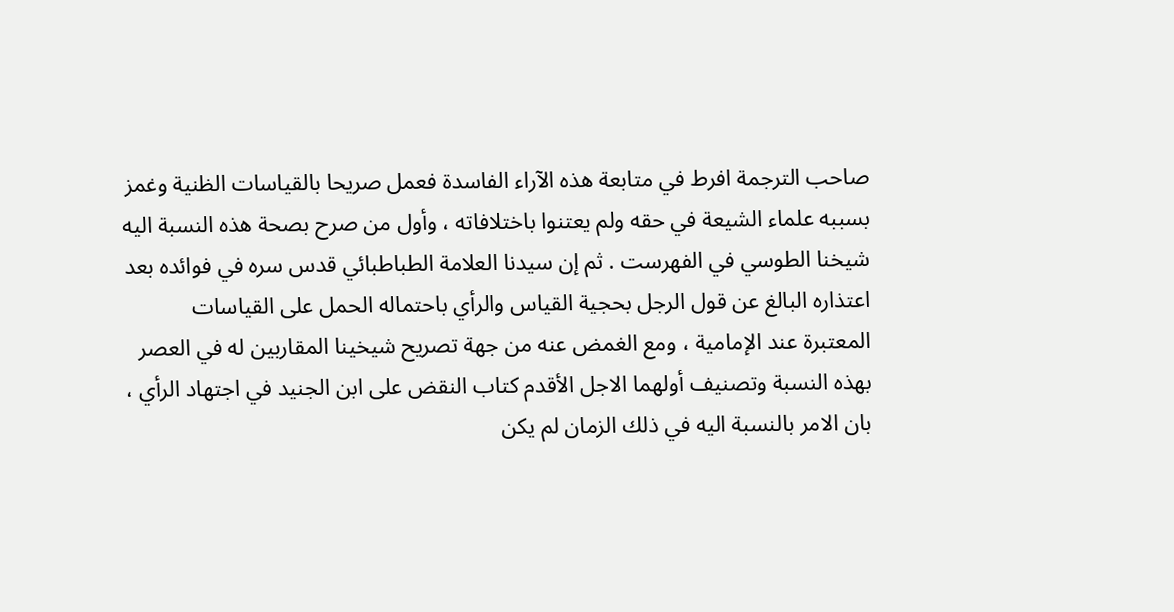صاحب الترجمة افرط في متابعة هذه الآراء الفاسدة فعمل صريحا بالقياسات الظنية وغمز بسببه علماء الشيعة في حقه ولم يعتنوا باختلافاته ، وأول من صرح بصحة هذه النسبة اليه شيخنا الطوسي في الفهرست . ثم إن سيدنا العلامة الطباطبائي قدس سره في فوائده بعد اعتذاره البالغ عن قول الرجل بحجية القياس والرأي باحتماله الحمل على القياسات المعتبرة عند الإمامية ، ومع الغمض عنه من جهة تصريح شيخينا المقاربين له في العصر بهذه النسبة وتصنيف أولهما الاجل الأقدم كتاب النقض على ابن الجنيد في اجتهاد الرأي ، بان الامر بالنسبة اليه في ذلك الزمان لم يكن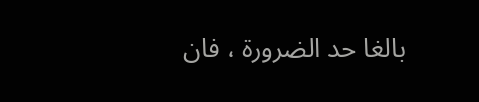بالغا حد الضرورة ، فان